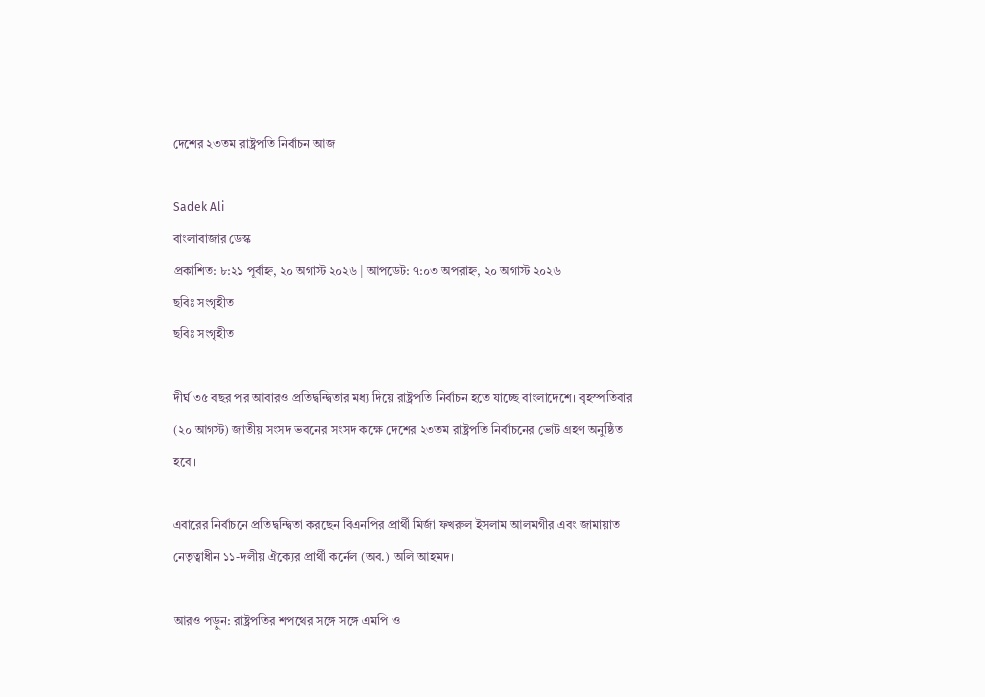দেশের ২৩তম রাষ্ট্রপতি নির্বাচন আজ

Sadek Ali
বাংলাবাজার ডেস্ক
প্রকাশিত: ৮:২১ পূর্বাহ্ন, ২০ অগাস্ট ২০২৬ | আপডেট: ৭:০৩ অপরাহ্ন, ২০ অগাস্ট ২০২৬
ছবিঃ সংগৃহীত
ছবিঃ সংগৃহীত

দীর্ঘ ৩৫ বছর পর আবারও প্রতিদ্বন্দ্বিতার মধ্য দিয়ে রাষ্ট্রপতি নির্বাচন হতে যাচ্ছে বাংলাদেশে। বৃহস্পতিবার (২০ আগস্ট) জাতীয় সংসদ ভবনের সংসদ কক্ষে দেশের ২৩তম রাষ্ট্রপতি নির্বাচনের ভোট গ্রহণ অনুষ্ঠিত হবে।

এবারের নির্বাচনে প্রতিদ্বন্দ্বিতা করছেন বিএনপির প্রার্থী মির্জা ফখরুল ইসলাম আলমগীর এবং জামায়াত নেতৃত্বাধীন ১১-দলীয় ঐক্যের প্রার্থী কর্নেল (অব.) অলি আহমদ।

আরও পড়ুন: রাষ্ট্রপতির শপথের সঙ্গে সঙ্গে এমপি ও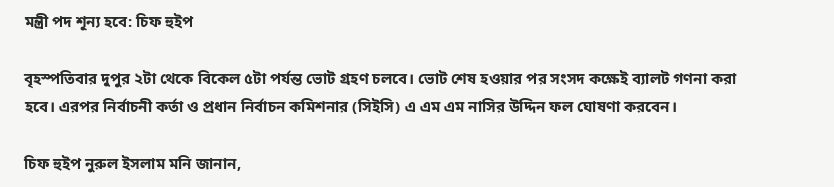মন্ত্রী পদ শূন্য হবে: চিফ হুইপ

বৃহস্পতিবার দুপুর ২টা থেকে বিকেল ৫টা পর্যন্ত ভোট গ্রহণ চলবে। ভোট শেষ হওয়ার পর সংসদ কক্ষেই ব্যালট গণনা করা হবে। এরপর নির্বাচনী কর্তা ও প্রধান নির্বাচন কমিশনার (সিইসি) এ এম এম নাসির উদ্দিন ফল ঘোষণা করবেন।

চিফ হুইপ নুরুল ইসলাম মনি জানান,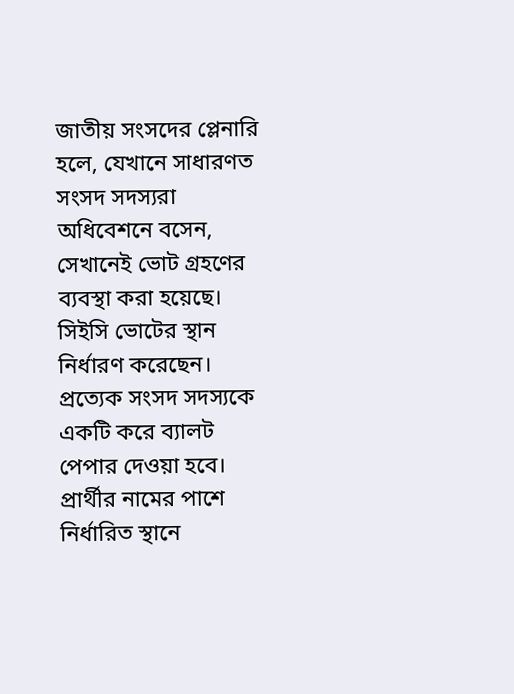জাতীয় সংসদের প্লেনারি হলে, যেখানে সাধারণত সংসদ সদস্যরা অধিবেশনে বসেন, সেখানেই ভোট গ্রহণের ব্যবস্থা করা হয়েছে। সিইসি ভোটের স্থান নির্ধারণ করেছেন। প্রত্যেক সংসদ সদস্যকে একটি করে ব্যালট পেপার দেওয়া হবে। প্রার্থীর নামের পাশে নির্ধারিত স্থানে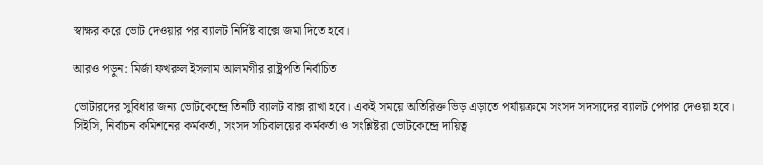স্বাক্ষর করে ভোট দেওয়ার পর ব্যালট নির্দিষ্ট বাক্সে জমা দিতে হবে।

আরও পড়ুন: মির্জা ফখরুল ইসলাম আলমগীর রাষ্ট্রপতি নির্বাচিত

ভোটারদের সুবিধার জন্য ভোটকেন্দ্রে তিনটি ব্যালট বাক্স রাখা হবে। একই সময়ে অতিরিক্ত ভিড় এড়াতে পর্যায়ক্রমে সংসদ সদস্যদের ব্যালট পেপার দেওয়া হবে। সিইসি, নির্বাচন কমিশনের কর্মকর্তা, সংসদ সচিবালয়ের কর্মকর্তা ও সংশ্লিষ্টরা ভোটকেন্দ্রে দায়িত্ব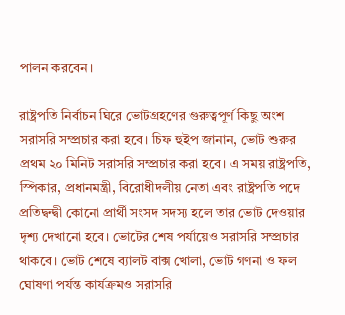পালন করবেন।

রাষ্ট্রপতি নির্বাচন ঘিরে ভোটগ্রহণের গুরুত্বপূর্ণ কিছু অংশ সরাসরি সম্প্রচার করা হবে। চিফ হুইপ জানান, ভোট শুরুর প্রথম ২০ মিনিট সরাসরি সম্প্রচার করা হবে। এ সময় রাষ্ট্রপতি, স্পিকার, প্রধানমন্ত্রী, বিরোধীদলীয় নেতা এবং রাষ্ট্রপতি পদে প্রতিদ্বন্দ্বী কোনো প্রার্থী সংসদ সদস্য হলে তার ভোট দেওয়ার দৃশ্য দেখানো হবে। ভোটের শেষ পর্যায়েও সরাসরি সম্প্রচার থাকবে। ভোট শেষে ব্যালট বাক্স খোলা, ভোট গণনা ও ফল ঘোষণা পর্যন্ত কার্যক্রমও সরাসরি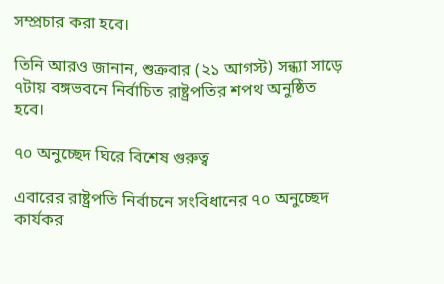সম্প্রচার করা হবে।

তিনি আরও জানান, শুক্রবার (২১ আগস্ট) সন্ধ্যা সাড়ে ৭টায় বঙ্গভবনে নির্বাচিত রাষ্ট্রপতির শপথ অনুষ্ঠিত হবে।

৭০ অনুচ্ছেদ ঘিরে বিশেষ গুরুত্ব

এবারের রাষ্ট্রপতি নির্বাচনে সংবিধানের ৭০ অনুচ্ছেদ কার্যকর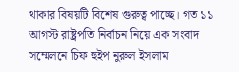থাকার বিষয়টি বিশেষ গুরুত্ব পাচ্ছে। গত ১১ আগস্ট রাষ্ট্রপতি নির্বাচন নিয়ে এক সংবাদ সম্মেলনে চিফ হুইপ নুরুল ইসলাম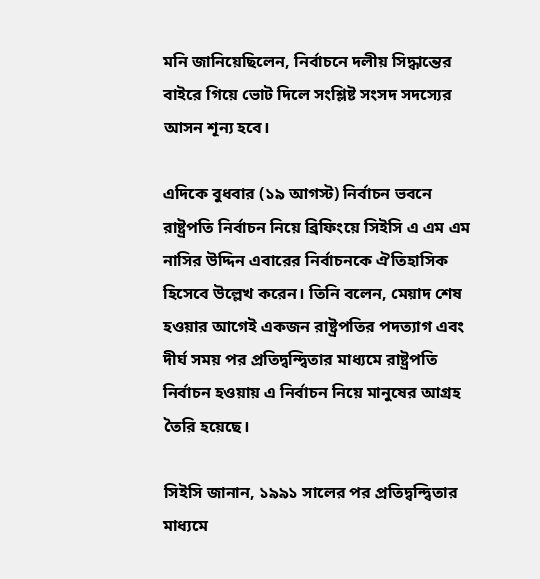মনি জানিয়েছিলেন, নির্বাচনে দলীয় সিদ্ধান্তের বাইরে গিয়ে ভোট দিলে সংশ্লিষ্ট সংসদ সদস্যের আসন শূন্য হবে।

এদিকে বুধবার (১৯ আগস্ট) নির্বাচন ভবনে রাষ্ট্রপতি নির্বাচন নিয়ে ব্রিফিংয়ে সিইসি এ এম এম নাসির উদ্দিন এবারের নির্বাচনকে ঐতিহাসিক হিসেবে উল্লেখ করেন। তিনি বলেন, মেয়াদ শেষ হওয়ার আগেই একজন রাষ্ট্রপতির পদত্যাগ এবং দীর্ঘ সময় পর প্রতিদ্বন্দ্বিতার মাধ্যমে রাষ্ট্রপতি নির্বাচন হওয়ায় এ নির্বাচন নিয়ে মানুষের আগ্রহ তৈরি হয়েছে।

সিইসি জানান, ১৯৯১ সালের পর প্রতিদ্বন্দ্বিতার মাধ্যমে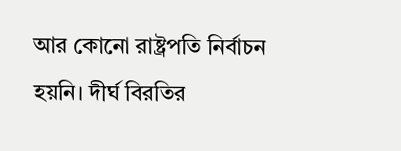আর কোনো রাষ্ট্রপতি নির্বাচন হয়নি। দীর্ঘ বিরতির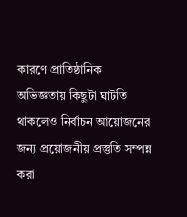কারণে প্রাতিষ্ঠানিক অভিজ্ঞতায় কিছুটা ঘাটতি থাকলেও নির্বাচন আয়োজনের জন্য প্রয়োজনীয় প্রস্তুতি সম্পন্ন করা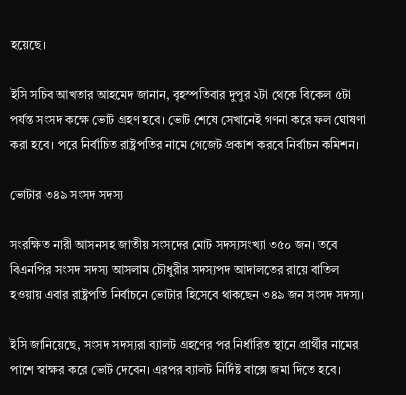হয়েছে।

ইসি সচিব আখতার আহমেদ জানান, বৃহস্পতিবার দুপুর ২টা থেকে বিকেল ৫টা পর্যন্ত সংসদ কক্ষে ভোট গ্রহণ হবে। ভোট শেষে সেখানেই গণনা করে ফল ঘোষণা করা হবে। পরে নির্বাচিত রাষ্ট্রপতির নামে গেজেট প্রকাশ করবে নির্বাচন কমিশন।

ভোটার ৩৪৯ সংসদ সদস্য

সংরক্ষিত নারী আসনসহ জাতীয় সংসদের মোট সদস্যসংখ্যা ৩৫০ জন। তবে বিএনপির সংসদ সদস্য আসলাম চৌধুরীর সদস্যপদ আদালতের রায়ে বাতিল হওয়ায় এবার রাষ্ট্রপতি নির্বাচনে ভোটার হিসেবে থাকছেন ৩৪৯ জন সংসদ সদস্য।

ইসি জানিয়েছে, সংসদ সদস্যরা ব্যালট গ্রহণের পর নির্ধারিত স্থানে প্রার্থীর নামের পাশে স্বাক্ষর করে ভোট দেবেন। এরপর ব্যালট নির্দিষ্ট বাক্সে জমা দিতে হবে।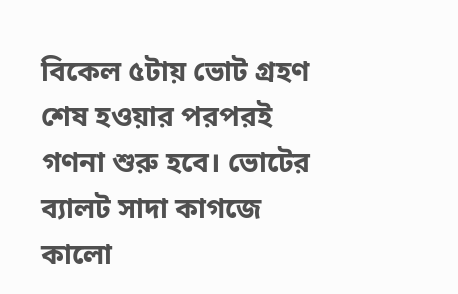বিকেল ৫টায় ভোট গ্রহণ শেষ হওয়ার পরপরই গণনা শুরু হবে। ভোটের ব্যালট সাদা কাগজে কালো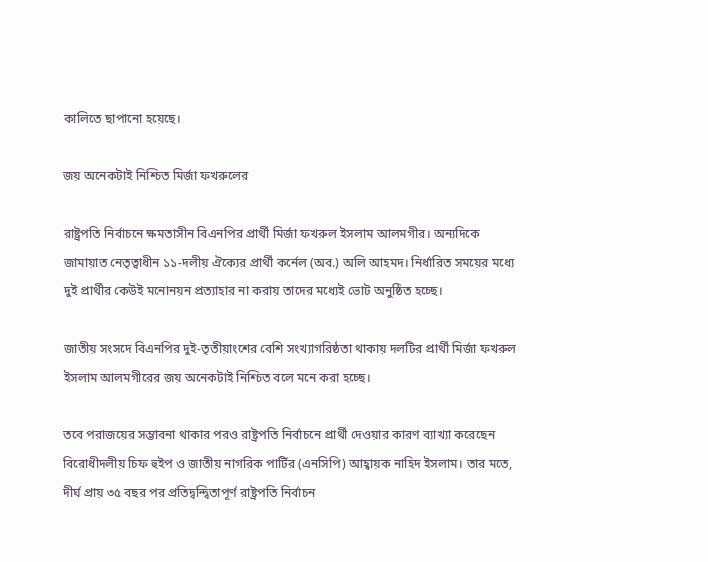কালিতে ছাপানো হয়েছে।

জয় অনেকটাই নিশ্চিত মির্জা ফখরুলের

রাষ্ট্রপতি নির্বাচনে ক্ষমতাসীন বিএনপির প্রার্থী মির্জা ফখরুল ইসলাম আলমগীর। অন্যদিকে জামায়াত নেতৃত্বাধীন ১১-দলীয় ঐক্যের প্রার্থী কর্নেল (অব.) অলি আহমদ। নির্ধারিত সময়ের মধ্যে দুই প্রার্থীর কেউই মনোনয়ন প্রত্যাহার না করায় তাদের মধ্যেই ভোট অনুষ্ঠিত হচ্ছে।

জাতীয় সংসদে বিএনপির দুই-তৃতীয়াংশের বেশি সংখ্যাগরিষ্ঠতা থাকায় দলটির প্রার্থী মির্জা ফখরুল ইসলাম আলমগীরের জয় অনেকটাই নিশ্চিত বলে মনে করা হচ্ছে।

তবে পরাজয়ের সম্ভাবনা থাকার পরও রাষ্ট্রপতি নির্বাচনে প্রার্থী দেওয়ার কারণ ব্যাখ্যা করেছেন বিরোধীদলীয় চিফ হুইপ ও জাতীয় নাগরিক পার্টির (এনসিপি) আহ্বায়ক নাহিদ ইসলাম। তার মতে, দীর্ঘ প্রায় ৩৫ বছর পর প্রতিদ্বন্দ্বিতাপূর্ণ রাষ্ট্রপতি নির্বাচন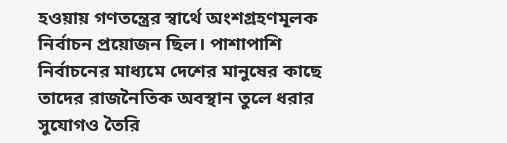হওয়ায় গণতন্ত্রের স্বার্থে অংশগ্রহণমূলক নির্বাচন প্রয়োজন ছিল। পাশাপাশি নির্বাচনের মাধ্যমে দেশের মানুষের কাছে তাদের রাজনৈতিক অবস্থান তুলে ধরার সুযোগও তৈরি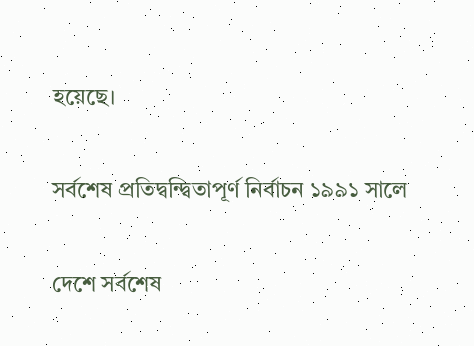হয়েছে।

সর্বশেষ প্রতিদ্বন্দ্বিতাপূর্ণ নির্বাচন ১৯৯১ সালে

দেশে সর্বশেষ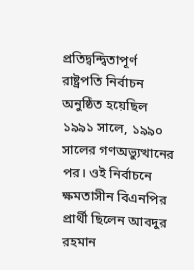প্রতিদ্বন্দ্বিতাপূর্ণ রাষ্ট্রপতি নির্বাচন অনুষ্ঠিত হয়েছিল ১৯৯১ সালে, ১৯৯০ সালের গণঅভ্যুত্থানের পর। ওই নির্বাচনে ক্ষমতাসীন বিএনপির প্রার্থী ছিলেন আবদুর রহমান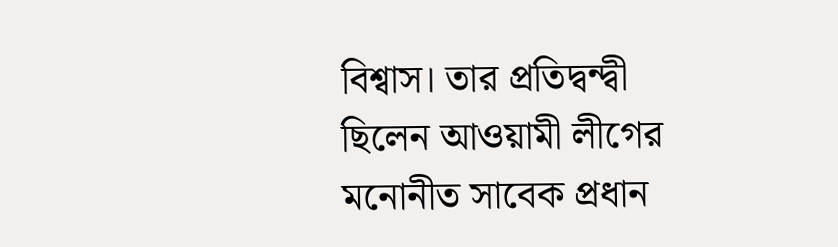বিশ্বাস। তার প্রতিদ্বন্দ্বী ছিলেন আওয়ামী লীগের মনোনীত সাবেক প্রধান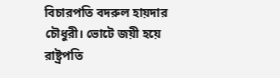বিচারপতি বদরুল হায়দার চৌধুরী। ভোটে জয়ী হয়ে রাষ্ট্রপতি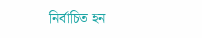নির্বাচিত হন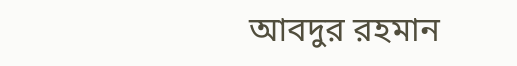আবদুর রহমান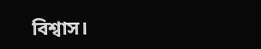বিশ্বাস।